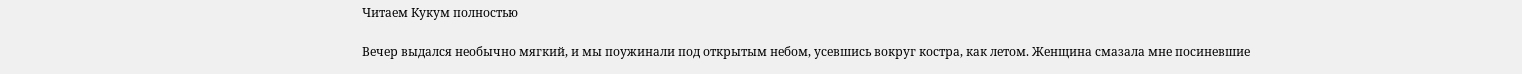Читаем Кукум полностью

Вечер выдался необычно мягкий, и мы поужинали под открытым небом, усевшись вокруг костра, как летом. Женщина смазала мне посиневшие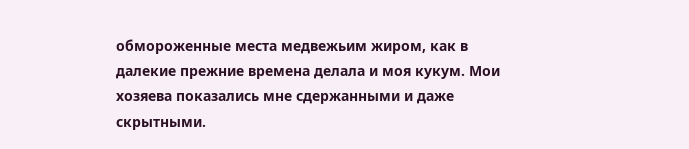обмороженные места медвежьим жиром, как в далекие прежние времена делала и моя кукум. Мои хозяева показались мне сдержанными и даже скрытными.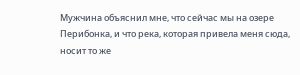Мужчина объяснил мне, что сейчас мы на озере Перибонка, и что река, которая привела меня сюда, носит то же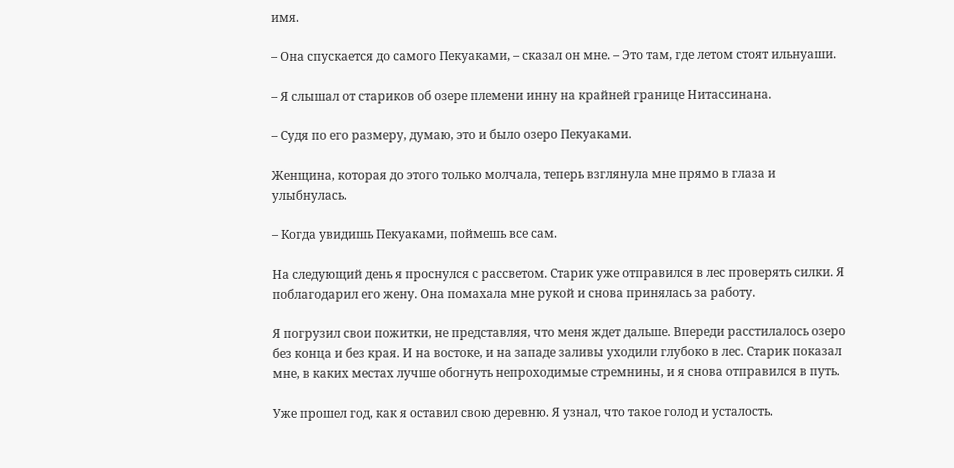имя.

– Она спускается до самого Пекуаками, – сказал он мне. – Это там, где летом стоят ильнуаши.

– Я слышал от стариков об озере племени инну на крайней границе Нитассинана.

– Судя по его размеру, думаю, это и было озеро Пекуаками.

Женщина, которая до этого только молчала, теперь взглянула мне прямо в глаза и улыбнулась.

– Когда увидишь Пекуаками, поймешь все сам.

На следующий день я проснулся с рассветом. Старик уже отправился в лес проверять силки. Я поблагодарил его жену. Она помахала мне рукой и снова принялась за работу.

Я погрузил свои пожитки, не представляя, что меня ждет дальше. Впереди расстилалось озеро без конца и без края. И на востоке, и на западе заливы уходили глубоко в лес. Старик показал мне, в каких местах лучше обогнуть непроходимые стремнины, и я снова отправился в путь.

Уже прошел год, как я оставил свою деревню. Я узнал, что такое голод и усталость.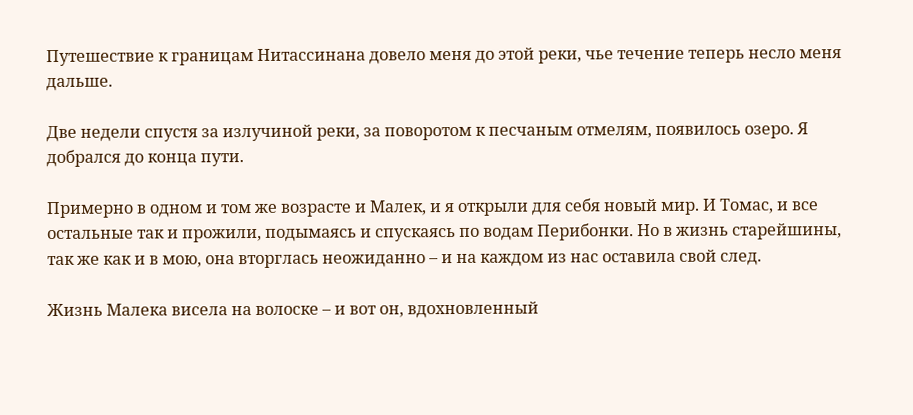Путешествие к границам Нитассинана довело меня до этой реки, чье течение теперь несло меня дальше.

Две недели спустя за излучиной реки, за поворотом к песчаным отмелям, появилось озеро. Я добрался до конца пути.

Примерно в одном и том же возрасте и Малек, и я открыли для себя новый мир. И Томас, и все остальные так и прожили, подымаясь и спускаясь по водам Перибонки. Но в жизнь старейшины, так же как и в мою, она вторглась неожиданно – и на каждом из нас оставила свой след.

Жизнь Малека висела на волоске – и вот он, вдохновленный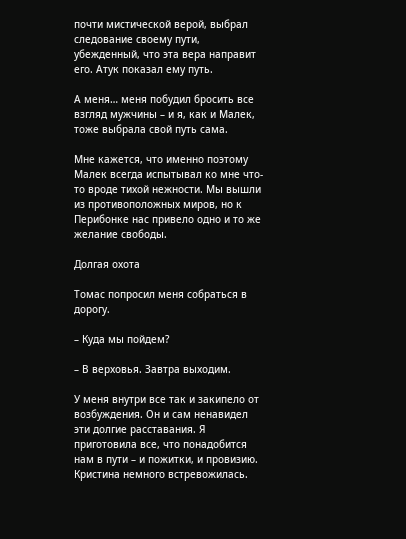почти мистической верой, выбрал следование своему пути, убежденный, что эта вера направит его. Атук показал ему путь.

А меня… меня побудил бросить все взгляд мужчины – и я, как и Малек, тоже выбрала свой путь сама.

Мне кажется, что именно поэтому Малек всегда испытывал ко мне что-то вроде тихой нежности. Мы вышли из противоположных миров, но к Перибонке нас привело одно и то же желание свободы.

Долгая охота

Томас попросил меня собраться в дорогу.

– Куда мы пойдем?

– В верховья. Завтра выходим.

У меня внутри все так и закипело от возбуждения. Он и сам ненавидел эти долгие расставания. Я приготовила все, что понадобится нам в пути – и пожитки, и провизию. Кристина немного встревожилась.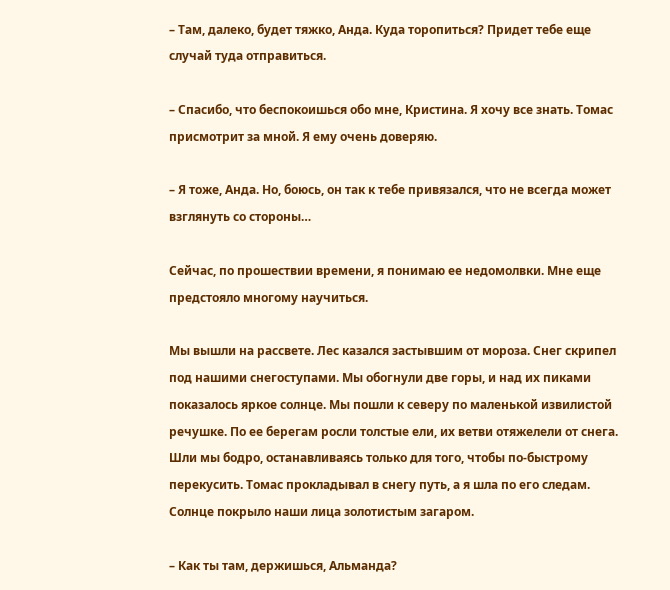– Там, далеко, будет тяжко, Анда. Куда торопиться? Придет тебе еще случай туда отправиться.

– Спасибо, что беспокоишься обо мне, Кристина. Я хочу все знать. Томас присмотрит за мной. Я ему очень доверяю.

– Я тоже, Анда. Но, боюсь, он так к тебе привязался, что не всегда может взглянуть со стороны…

Сейчас, по прошествии времени, я понимаю ее недомолвки. Мне еще предстояло многому научиться.

Мы вышли на рассвете. Лес казался застывшим от мороза. Снег скрипел под нашими снегоступами. Мы обогнули две горы, и над их пиками показалось яркое солнце. Мы пошли к северу по маленькой извилистой речушке. По ее берегам росли толстые ели, их ветви отяжелели от снега. Шли мы бодро, останавливаясь только для того, чтобы по-быстрому перекусить. Томас прокладывал в снегу путь, а я шла по его следам. Солнце покрыло наши лица золотистым загаром.

– Как ты там, держишься, Альманда?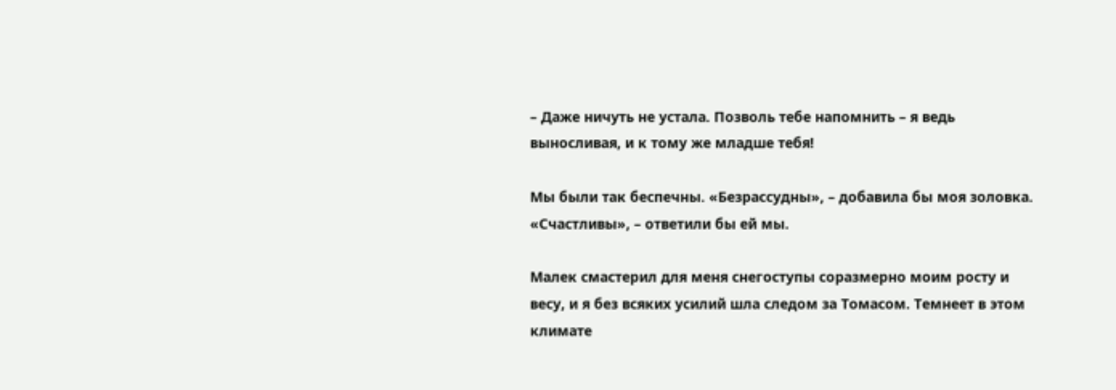– Даже ничуть не устала. Позволь тебе напомнить – я ведь выносливая, и к тому же младше тебя!

Мы были так беспечны. «Безрассудны», – добавила бы моя золовка. «Счастливы», – ответили бы ей мы.

Малек смастерил для меня снегоступы соразмерно моим росту и весу, и я без всяких усилий шла следом за Томасом. Темнеет в этом климате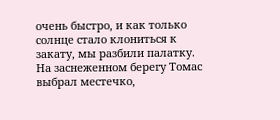очень быстро, и как только солнце стало клониться к закату, мы разбили палатку. На заснеженном берегу Томас выбрал местечко,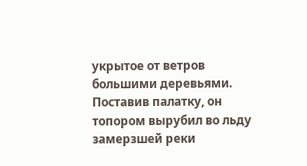укрытое от ветров большими деревьями. Поставив палатку, он топором вырубил во льду замерзшей реки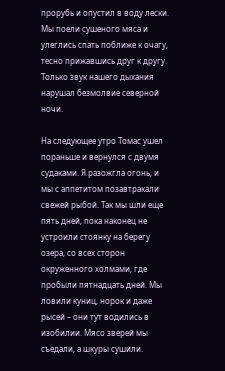прорубь и опустил в воду лески. Мы поели сушеного мяса и улеглись спать поближе к очагу, тесно прижавшись друг к другу. Только звук нашего дыхания нарушал безмолвие северной ночи.

На следующее утро Томас ушел пораньше и вернулся с двумя судаками. Я разожгла огонь, и мы с аппетитом позавтракали свежей рыбой. Так мы шли еще пять дней, пока наконец не устроили стоянку на берегу озера, со всех сторон окруженного холмами, где пробыли пятнадцать дней. Мы ловили куниц, норок и даже рысей – они тут водились в изобилии. Мясо зверей мы съедали, а шкуры сушили.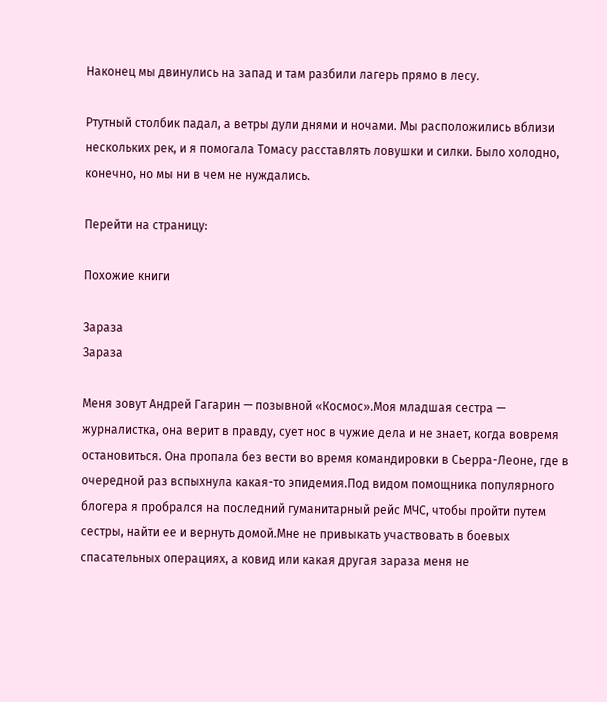Наконец мы двинулись на запад и там разбили лагерь прямо в лесу.

Ртутный столбик падал, а ветры дули днями и ночами. Мы расположились вблизи нескольких рек, и я помогала Томасу расставлять ловушки и силки. Было холодно, конечно, но мы ни в чем не нуждались.

Перейти на страницу:

Похожие книги

Зараза
Зараза

Меня зовут Андрей Гагарин — позывной «Космос».Моя младшая сестра — журналистка, она верит в правду, сует нос в чужие дела и не знает, когда вовремя остановиться. Она пропала без вести во время командировки в Сьерра-Леоне, где в очередной раз вспыхнула какая-то эпидемия.Под видом помощника популярного блогера я пробрался на последний гуманитарный рейс МЧС, чтобы пройти путем сестры, найти ее и вернуть домой.Мне не привыкать участвовать в боевых спасательных операциях, а ковид или какая другая зараза меня не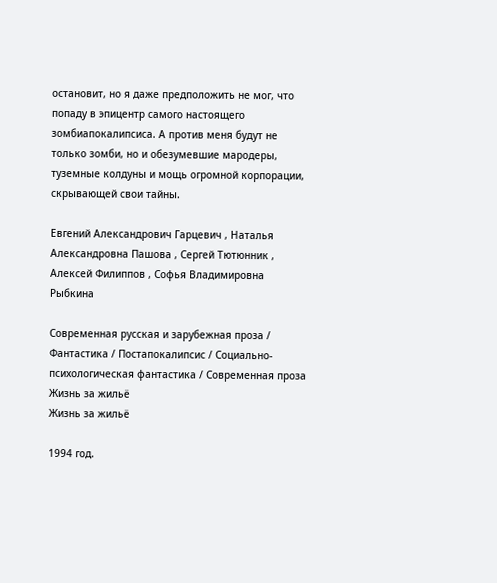остановит, но я даже предположить не мог, что попаду в эпицентр самого настоящего зомбиапокалипсиса. А против меня будут не только зомби, но и обезумевшие мародеры, туземные колдуны и мощь огромной корпорации, скрывающей свои тайны.

Евгений Александрович Гарцевич , Наталья Александровна Пашова , Сергей Тютюнник , Алексей Филиппов , Софья Владимировна Рыбкина

Современная русская и зарубежная проза / Фантастика / Постапокалипсис / Социально-психологическая фантастика / Современная проза
Жизнь за жильё
Жизнь за жильё

1994 год.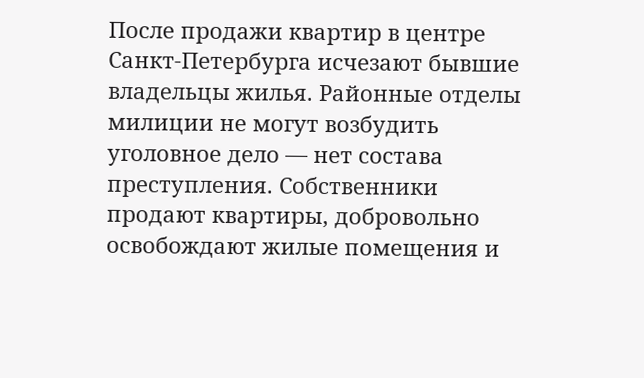После продажи квартир в центре Санкт-Петербурга исчезают бывшие владельцы жилья. Районные отделы милиции не могут возбудить уголовное дело — нет состава преступления. Собственники продают квартиры, добровольно освобождают жилые помещения и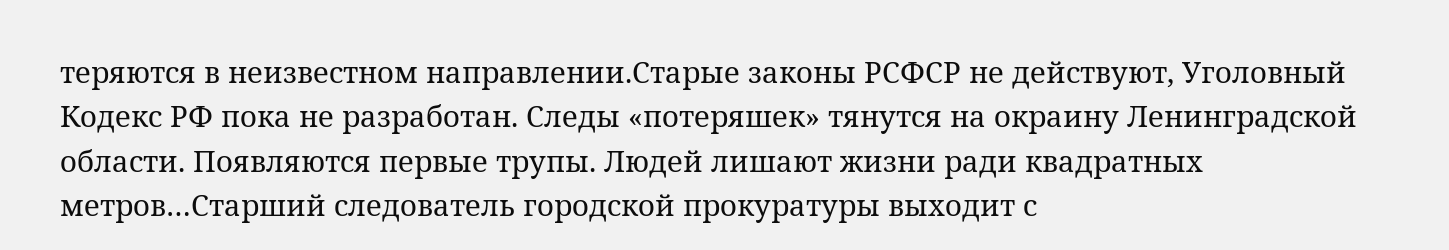теряются в неизвестном направлении.Старые законы РСФСР не действуют, Уголовный Кодекс РФ пока не разработан. Следы «потеряшек» тянутся на окраину Ленинградской области. Появляются первые трупы. Людей лишают жизни ради квадратных метров…Старший следователь городской прокуратуры выходит с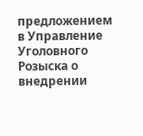предложением в Управление Уголовного Розыска о внедрении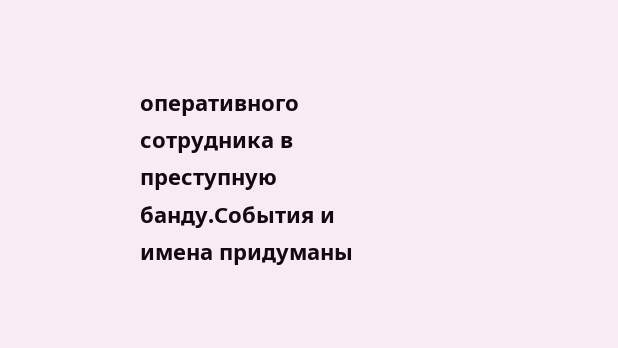оперативного сотрудника в преступную банду.События и имена придуманы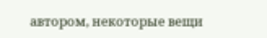автором, некоторые вещи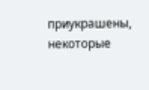приукрашены, некоторые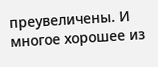преувеличены. И многое хорошее из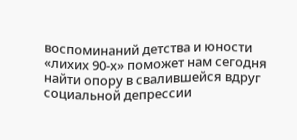воспоминаний детства и юности «лихих 90-х» поможет нам сегодня найти опору в свалившейся вдруг социальной депрессии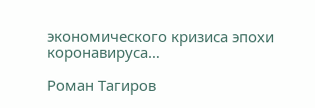экономического кризиса эпохи коронавируса…

Роман Тагиров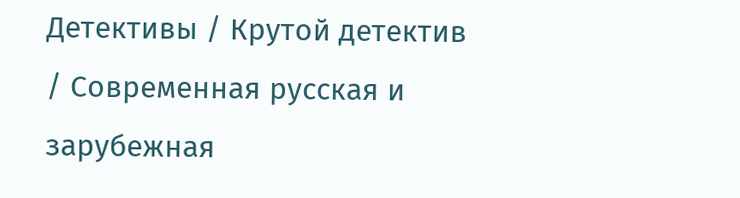Детективы / Крутой детектив / Современная русская и зарубежная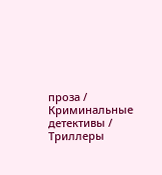проза / Криминальные детективы / Триллеры